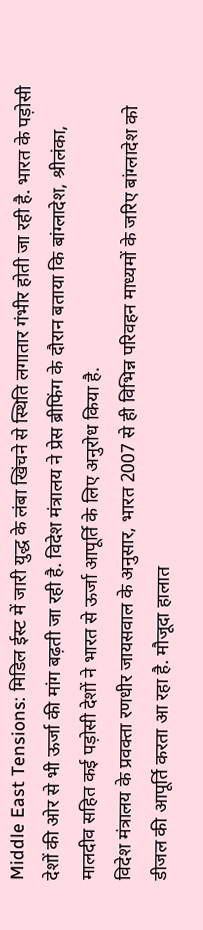Middle East Tensions: मिडिल ईस्ट में जारी युद्ध के लंबा खिंचने से स्थिति लगातार गंभीर होती जा रही है. भारत के पड़ोसी देशों की ओर से भी ऊर्जा की मांग बढ़ती जा रही है. विदेश मंत्रालय ने प्रेस ब्रीफिंग के दौरान बताया कि बांग्लादेश, श्रीलंका, मालदीव सहित कई पड़ोसी देशों ने भारत से ऊर्जा आपूर्ति के लिए अनुरोध किया है.
विदेश मंत्रालय के प्रवक्ता रणधीर जायसवाल के अनुसार, भारत 2007 से ही विभिन्न परिवहन माध्यमों के जरिए बांग्लादेश को डीजल की आपूर्ति करता आ रहा है. मौजूदा हालात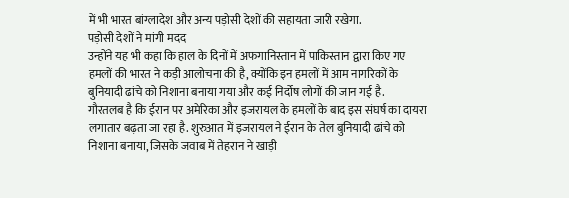में भी भारत बांग्लादेश और अन्य पड़ोसी देशों की सहायता जारी रखेगा.
पड़ोसी देशों ने मांगी मदद
उन्होंने यह भी कहा कि हाल के दिनों में अफगानिस्तान में पाकिस्तान द्वारा किए गए हमलों की भारत ने कड़ी आलोचना की है, क्योंकि इन हमलों में आम नागरिकों के बुनियादी ढांचे को निशाना बनाया गया और कई निर्दोष लोगों की जान गई है.
गौरतलब है कि ईरान पर अमेरिका और इजरायल के हमलों के बाद इस संघर्ष का दायरा लगातार बढ़ता जा रहा है. शुरुआत में इजरायल ने ईरान के तेल बुनियादी ढांचे को निशाना बनाया, जिसके जवाब में तेहरान ने खाड़ी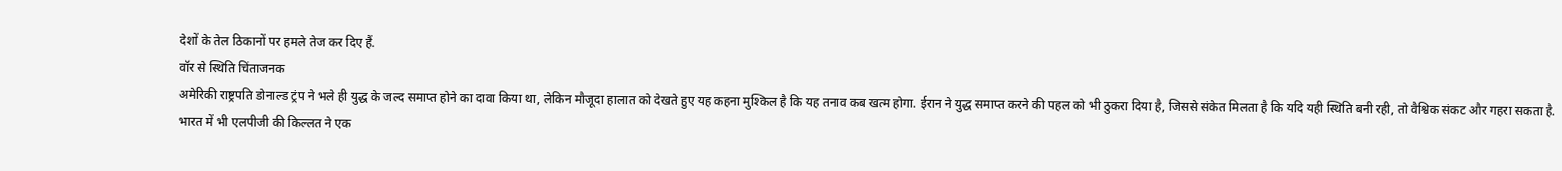देशों के तेल ठिकानों पर हमले तेज कर दिए हैं.
वॉर से स्थिति चिंताजनक
अमेरिकी राष्ट्रपति डोनाल्ड ट्रंप ने भले ही युद्ध के जल्द समाप्त होने का दावा किया था, लेकिन मौजूदा हालात को देखते हुए यह कहना मुश्किल है कि यह तनाव कब खत्म होगा. ईरान ने युद्ध समाप्त करने की पहल को भी ठुकरा दिया है, जिससे संकेत मिलता है कि यदि यही स्थिति बनी रही, तो वैश्विक संकट और गहरा सकता है.
भारत में भी एलपीजी की किल्लत ने एक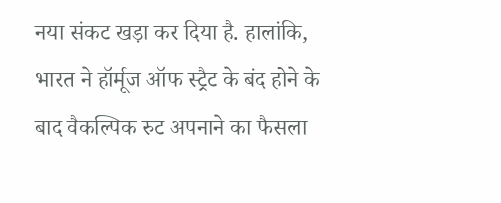नया संकट खड़ा कर दिया है. हालांकि, भारत ने हॉर्मूज ऑफ स्ट्रैट के बंद होने के बाद वैकल्पिक रुट अपनाने का फैसला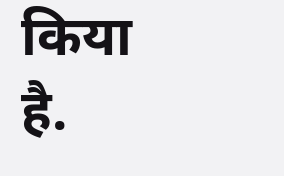किया है.